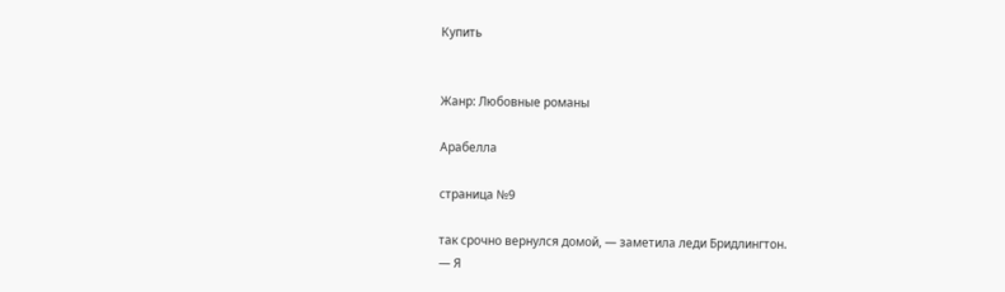Купить


Жанр: Любовные романы

Арабелла

страница №9

так срочно вернулся домой, — заметила леди Бридлингтон.
— Я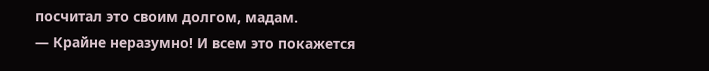посчитал это своим долгом, мадам.
— Крайне неразумно! И всем это покажется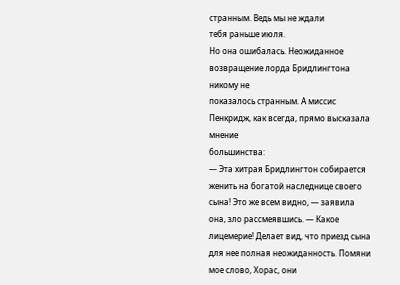странным. Ведь мы не ждали
тебя раньше июля.
Но она ошибалась. Неожиданное возвращение лорда Бридлингтона никому не
показалось странным. А миссис Пенкридж, как всегда, прямо высказала мнение
большинства:
— Эта хитрая Бридлингтон собирается женить на богатой наследнице своего
сына! Это же всем видно, — заявила она, зло рассмеявшись. — Какое
лицемерие! Делает вид, что приезд сына для нее полная неожиданность. Помяни
мое слово, Хорас, они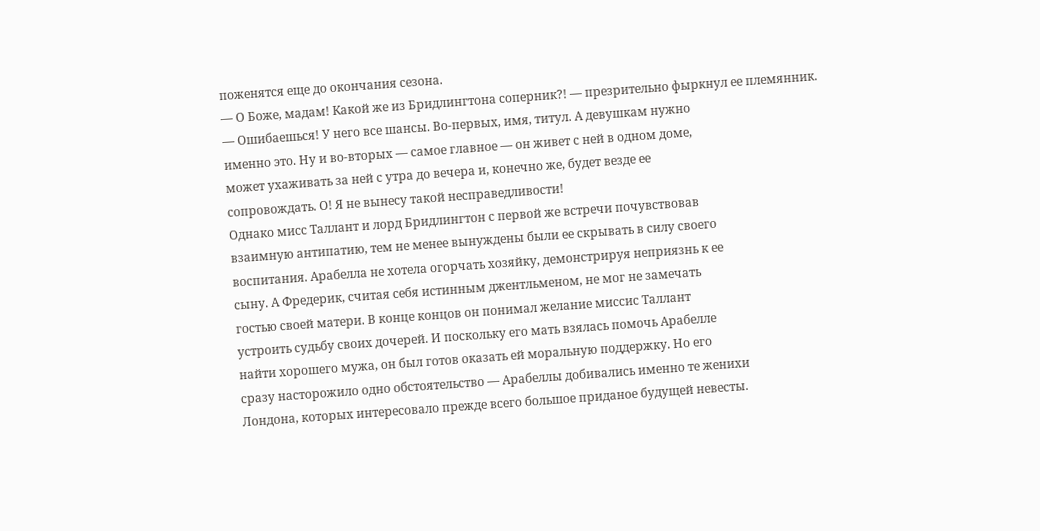поженятся еще до окончания сезона.
— О Боже, мадам! Какой же из Бридлингтона соперник?! — презрительно фыркнул ее племянник.
— Ошибаешься! У него все шансы. Во-первых, имя, титул. А девушкам нужно
именно это. Ну и во-вторых — самое главное — он живет с ней в одном доме,
может ухаживать за ней с утра до вечера и, конечно же, будет везде ее
сопровождать. О! Я не вынесу такой несправедливости!
Однако мисс Таллант и лорд Бридлингтон с первой же встречи почувствовав
взаимную антипатию, тем не менее вынуждены были ее скрывать в силу своего
воспитания. Арабелла не хотела огорчать хозяйку, демонстрируя неприязнь к ее
сыну. А Фредерик, считая себя истинным джентльменом, не мог не замечать
гостью своей матери. В конце концов он понимал желание миссис Таллант
устроить судьбу своих дочерей. И поскольку его мать взялась помочь Арабелле
найти хорошего мужа, он был готов оказать ей моральную поддержку. Но его
сразу насторожило одно обстоятельство — Арабеллы добивались именно те женихи
Лондона, которых интересовало прежде всего большое приданое будущей невесты.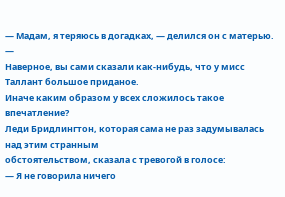— Мадам, я теряюсь в догадках, — делился он с матерью. —
Наверное, вы сами сказали как-нибудь, что у мисс Таллант большое приданое.
Иначе каким образом у всех сложилось такое впечатление?
Леди Бридлингтон, которая сама не раз задумывалась над этим странным
обстоятельством, сказала с тревогой в голосе:
— Я не говорила ничего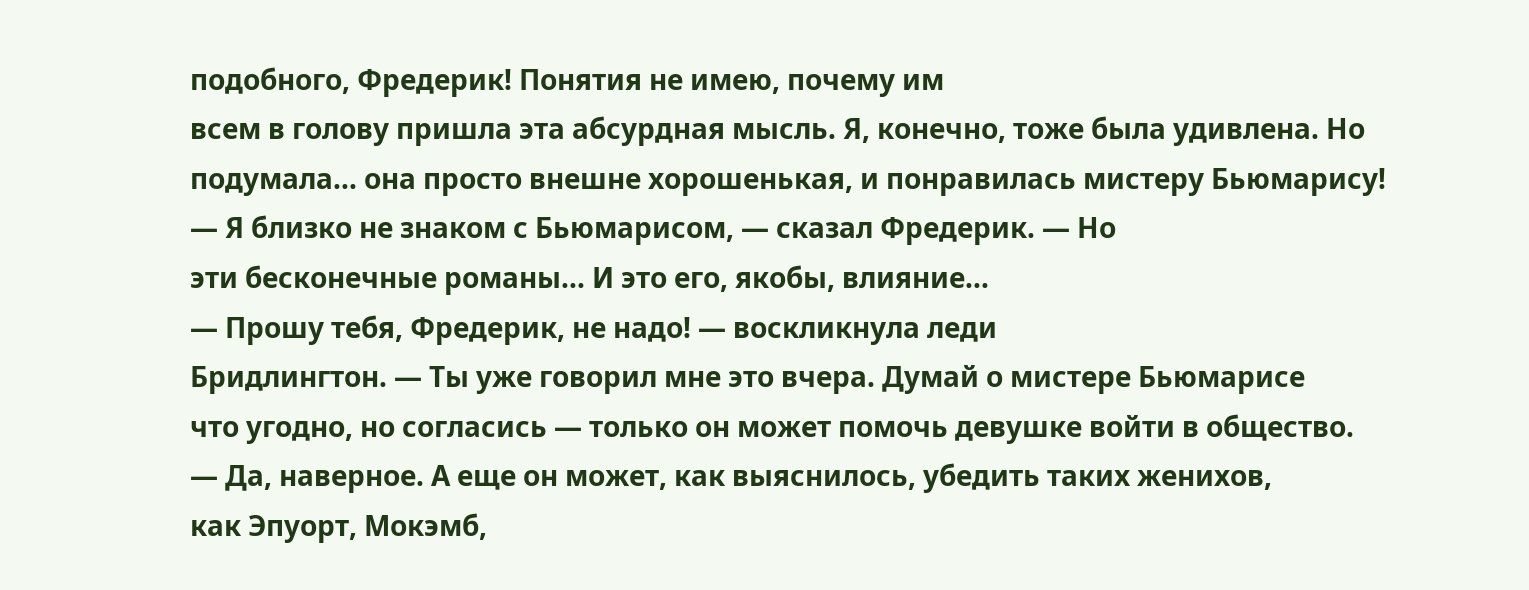подобного, Фредерик! Понятия не имею, почему им
всем в голову пришла эта абсурдная мысль. Я, конечно, тоже была удивлена. Но
подумала... она просто внешне хорошенькая, и понравилась мистеру Бьюмарису!
— Я близко не знаком с Бьюмарисом, — сказал Фредерик. — Но
эти бесконечные романы... И это его, якобы, влияние...
— Прошу тебя, Фредерик, не надо! — воскликнула леди
Бридлингтон. — Ты уже говорил мне это вчера. Думай о мистере Бьюмарисе
что угодно, но согласись — только он может помочь девушке войти в общество.
— Да, наверное. А еще он может, как выяснилось, убедить таких женихов,
как Эпуорт, Мокэмб,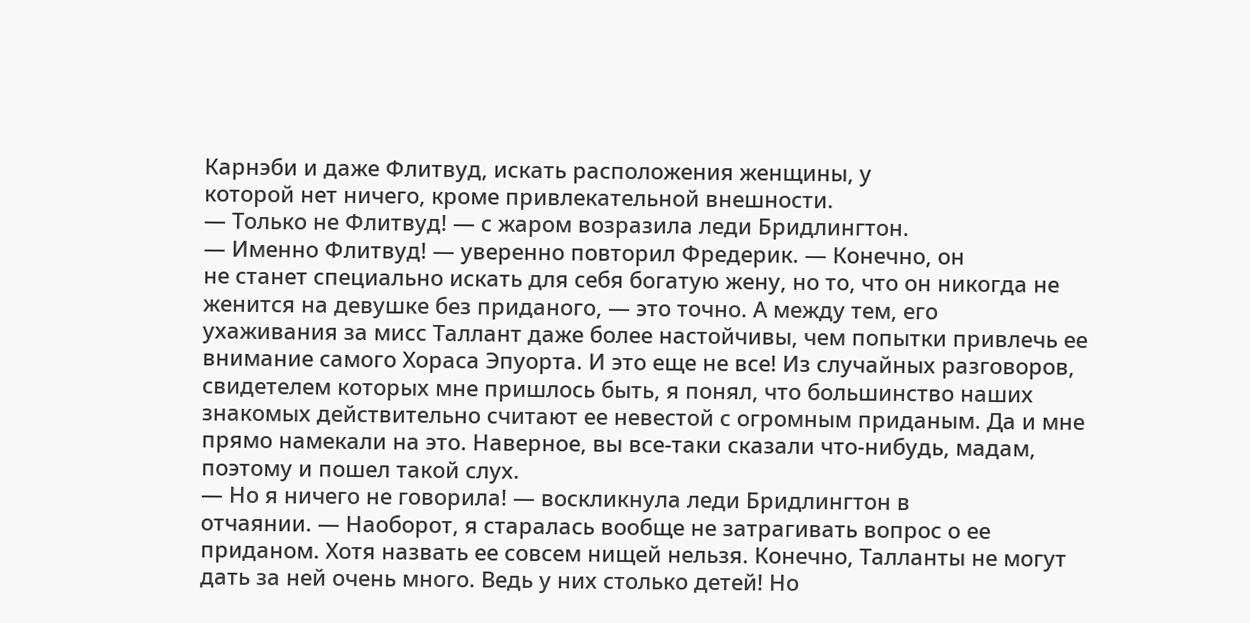Карнэби и даже Флитвуд, искать расположения женщины, у
которой нет ничего, кроме привлекательной внешности.
— Только не Флитвуд! — с жаром возразила леди Бридлингтон.
— Именно Флитвуд! — уверенно повторил Фредерик. — Конечно, он
не станет специально искать для себя богатую жену, но то, что он никогда не
женится на девушке без приданого, — это точно. А между тем, его
ухаживания за мисс Таллант даже более настойчивы, чем попытки привлечь ее
внимание самого Хораса Эпуорта. И это еще не все! Из случайных разговоров,
свидетелем которых мне пришлось быть, я понял, что большинство наших
знакомых действительно считают ее невестой с огромным приданым. Да и мне
прямо намекали на это. Наверное, вы все-таки сказали что-нибудь, мадам,
поэтому и пошел такой слух.
— Но я ничего не говорила! — воскликнула леди Бридлингтон в
отчаянии. — Наоборот, я старалась вообще не затрагивать вопрос о ее
приданом. Хотя назвать ее совсем нищей нельзя. Конечно, Талланты не могут
дать за ней очень много. Ведь у них столько детей! Но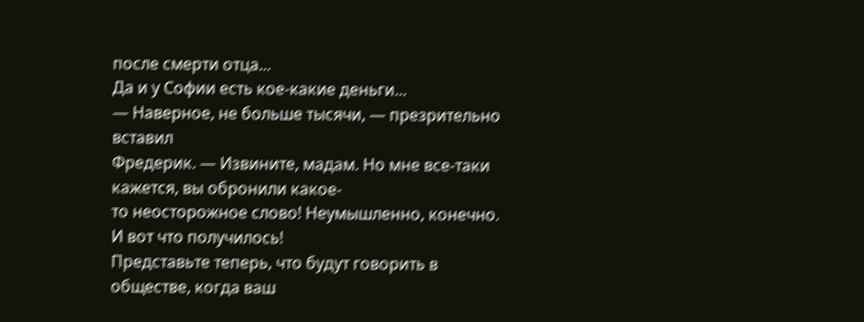после смерти отца...
Да и у Софии есть кое-какие деньги...
— Наверное, не больше тысячи, — презрительно вставил
Фредерик. — Извините, мадам. Но мне все-таки кажется, вы обронили какое-
то неосторожное слово! Неумышленно, конечно. И вот что получилось!
Представьте теперь, что будут говорить в обществе, когда ваш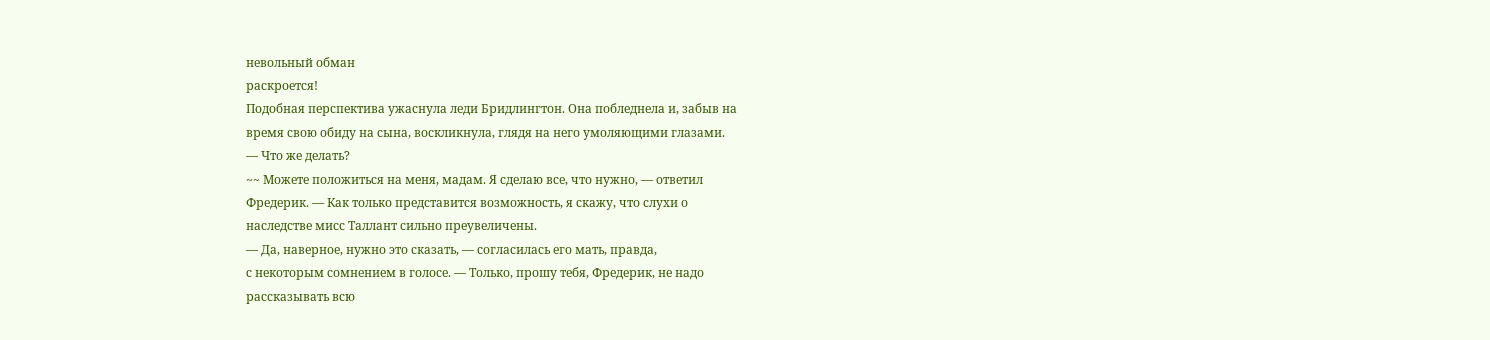невольный обман
раскроется!
Подобная перспектива ужаснула леди Бридлингтон. Она побледнела и, забыв на
время свою обиду на сына, воскликнула, глядя на него умоляющими глазами.
— Что же делать?
~~ Можете положиться на меня, мадам. Я сделаю все, что нужно, — ответил
Фредерик. — Как только представится возможность, я скажу, что слухи о
наследстве мисс Таллант сильно преувеличены.
— Да, наверное, нужно это сказать, — согласилась его мать, правда,
с некоторым сомнением в голосе. — Только, прошу тебя, Фредерик, не надо
рассказывать всю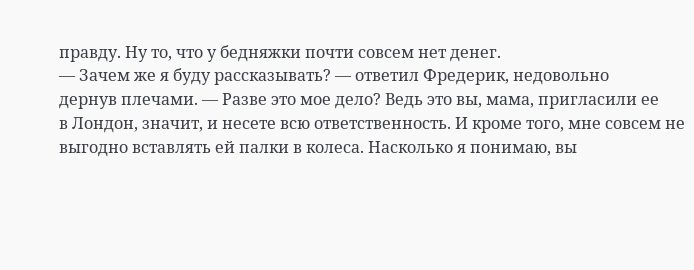правду. Ну то, что у бедняжки почти совсем нет денег.
— Зачем же я буду рассказывать? — ответил Фредерик, недовольно
дернув плечами. — Разве это мое дело? Ведь это вы, мама, пригласили ее
в Лондон, значит, и несете всю ответственность. И кроме того, мне совсем не
выгодно вставлять ей палки в колеса. Насколько я понимаю, вы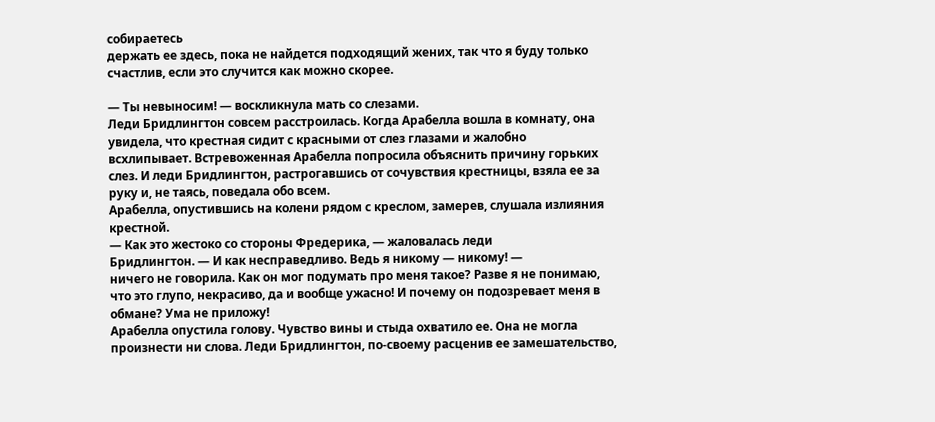собираетесь
держать ее здесь, пока не найдется подходящий жених, так что я буду только
счастлив, если это случится как можно скорее.

— Ты невыносим! — воскликнула мать со слезами.
Леди Бридлингтон совсем расстроилась. Когда Арабелла вошла в комнату, она
увидела, что крестная сидит с красными от слез глазами и жалобно
всхлипывает. Встревоженная Арабелла попросила объяснить причину горьких
слез. И леди Бридлингтон, растрогавшись от сочувствия крестницы, взяла ее за
руку и, не таясь, поведала обо всем.
Арабелла, опустившись на колени рядом с креслом, замерев, слушала излияния
крестной.
— Как это жестоко со стороны Фредерика, — жаловалась леди
Бридлингтон. — И как несправедливо. Ведь я никому — никому! —
ничего не говорила. Как он мог подумать про меня такое? Разве я не понимаю,
что это глупо, некрасиво, да и вообще ужасно! И почему он подозревает меня в
обмане? Ума не приложу!
Арабелла опустила голову. Чувство вины и стыда охватило ее. Она не могла
произнести ни слова. Леди Бридлингтон, по-своему расценив ее замешательство,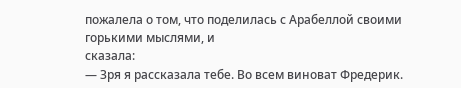пожалела о том, что поделилась с Арабеллой своими горькими мыслями, и
сказала:
— Зря я рассказала тебе. Во всем виноват Фредерик.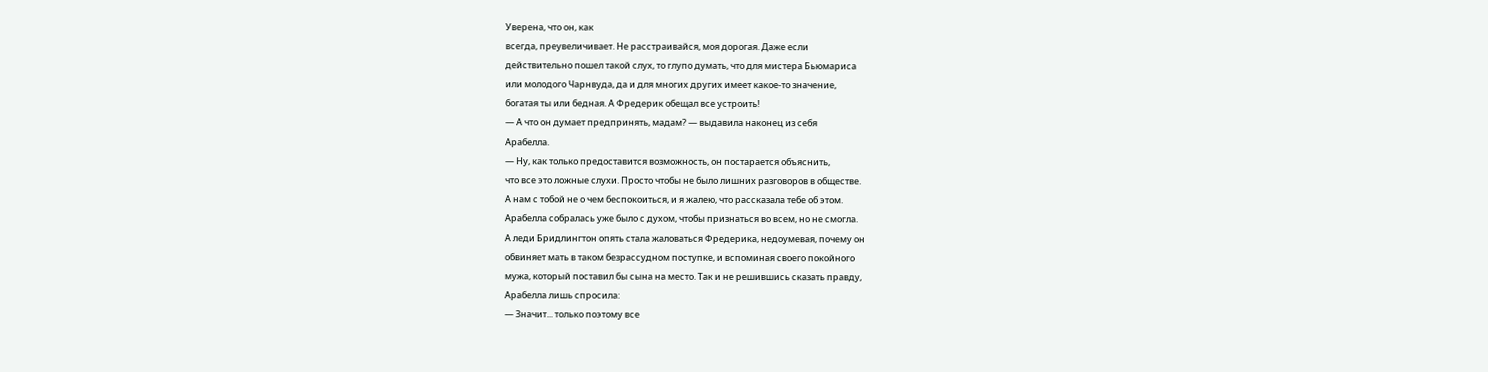Уверена, что он, как
всегда, преувеличивает. Не расстраивайся, моя дорогая. Даже если
действительно пошел такой слух, то глупо думать, что для мистера Бьюмариса
или молодого Чарнвуда, да и для многих других имеет какое-то значение,
богатая ты или бедная. А Фредерик обещал все устроить!
— А что он думает предпринять, мадам? — выдавила наконец из себя
Арабелла.
— Ну, как только предоставится возможность, он постарается объяснить,
что все это ложные слухи. Просто чтобы не было лишних разговоров в обществе.
А нам с тобой не о чем беспокоиться, и я жалею, что рассказала тебе об этом.
Арабелла собралась уже было с духом, чтобы признаться во всем, но не смогла.
А леди Бридлингтон опять стала жаловаться Фредерика, недоумевая, почему он
обвиняет мать в таком безрассудном поступке, и вспоминая своего покойного
мужа, который поставил бы сына на место. Так и не решившись сказать правду,
Арабелла лишь спросила:
— Значит... только поэтому все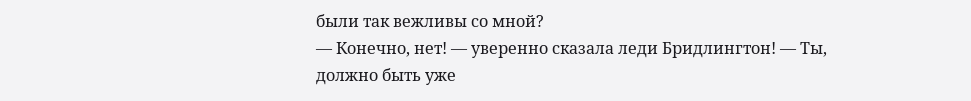были так вежливы со мной?
— Конечно, нет! — уверенно сказала леди Бридлингтон! — Ты,
должно быть уже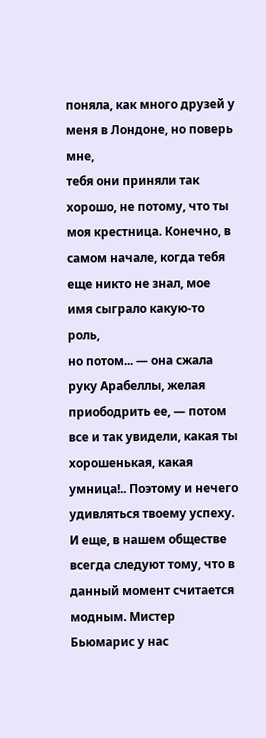поняла, как много друзей у меня в Лондоне, но поверь мне,
тебя они приняли так хорошо, не потому, что ты моя крестница. Конечно, в
самом начале, когда тебя еще никто не знал, мое имя сыграло какую-то роль,
но потом... — она сжала руку Арабеллы, желая приободрить ее, — потом
все и так увидели, какая ты хорошенькая, какая умница!.. Поэтому и нечего
удивляться твоему успеху. И еще, в нашем обществе всегда следуют тому, что в
данный момент считается модным. Мистер Бьюмарис у нас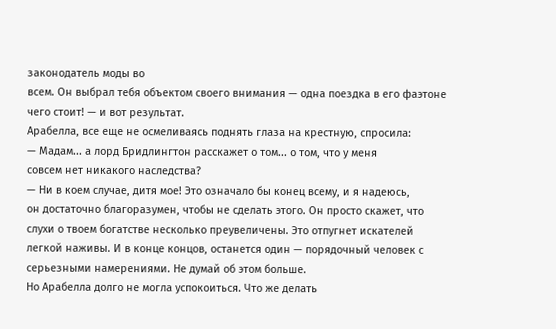законодатель моды во
всем. Он выбрал тебя объектом своего внимания — одна поездка в его фаэтоне
чего стоит! — и вот результат.
Арабелла, все еще не осмеливаясь поднять глаза на крестную, спросила:
— Мадам... а лорд Бридлингтон расскажет о том... о том, что у меня
совсем нет никакого наследства?
— Ни в коем случае, дитя мое! Это означало бы конец всему, и я надеюсь,
он достаточно благоразумен, чтобы не сделать этого. Он просто скажет, что
слухи о твоем богатстве несколько преувеличены. Это отпугнет искателей
легкой наживы. И в конце концов, останется один — порядочный человек с
серьезными намерениями. Не думай об этом больше.
Но Арабелла долго не могла успокоиться. Что же делать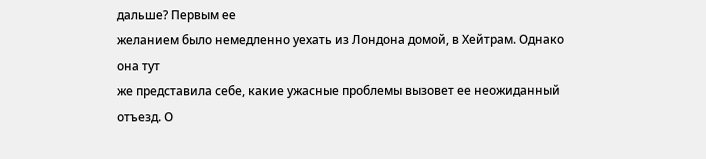дальше? Первым ее
желанием было немедленно уехать из Лондона домой, в Хейтрам. Однако она тут
же представила себе, какие ужасные проблемы вызовет ее неожиданный отъезд. О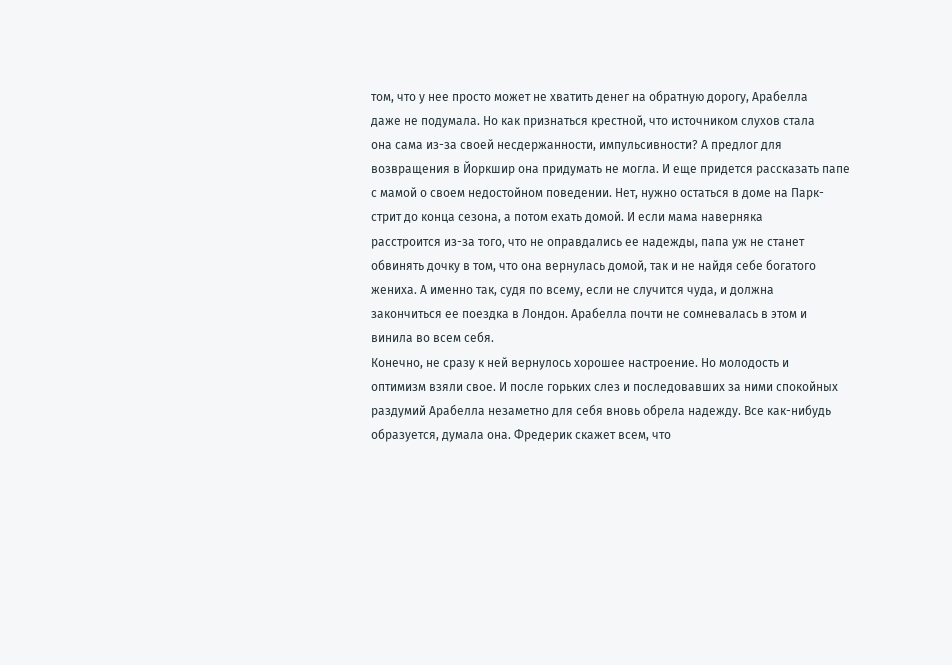том, что у нее просто может не хватить денег на обратную дорогу, Арабелла
даже не подумала. Но как признаться крестной, что источником слухов стала
она сама из-за своей несдержанности, импульсивности? А предлог для
возвращения в Йоркшир она придумать не могла. И еще придется рассказать папе
с мамой о своем недостойном поведении. Нет, нужно остаться в доме на Парк-
стрит до конца сезона, а потом ехать домой. И если мама наверняка
расстроится из-за того, что не оправдались ее надежды, папа уж не станет
обвинять дочку в том, что она вернулась домой, так и не найдя себе богатого
жениха. А именно так, судя по всему, если не случится чуда, и должна
закончиться ее поездка в Лондон. Арабелла почти не сомневалась в этом и
винила во всем себя.
Конечно, не сразу к ней вернулось хорошее настроение. Но молодость и
оптимизм взяли свое. И после горьких слез и последовавших за ними спокойных
раздумий Арабелла незаметно для себя вновь обрела надежду. Все как-нибудь
образуется, думала она. Фредерик скажет всем, что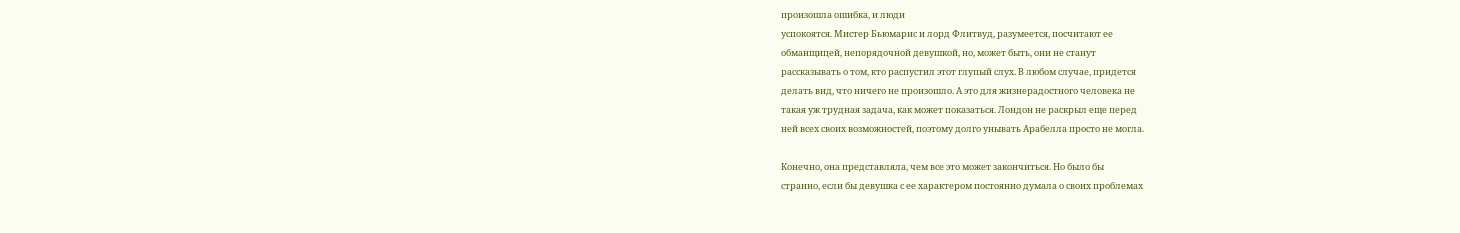произошла ошибка, и люди
успокоятся. Мистер Бьюмарис и лорд Флитвуд, разумеется, посчитают ее
обманщицей, непорядочной девушкой, но, может быть, они не станут
рассказывать о том, кто распустил этот глупый слух. В любом случае, придется
делать вид, что ничего не произошло. А это для жизнерадостного человека не
такая уж трудная задача, как может показаться. Лондон не раскрыл еще перед
ней всех своих возможностей, поэтому долго унывать Арабелла просто не могла.

Конечно, она представляла, чем все это может закончиться. Но было бы
странно, если бы девушка с ее характером постоянно думала о своих проблемах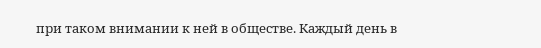при таком внимании к ней в обществе. Каждый день в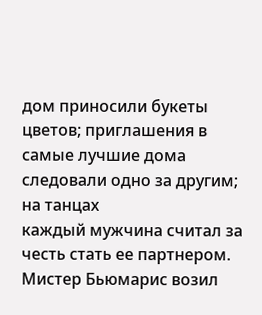дом приносили букеты
цветов; приглашения в самые лучшие дома следовали одно за другим; на танцах
каждый мужчина считал за честь стать ее партнером. Мистер Бьюмарис возил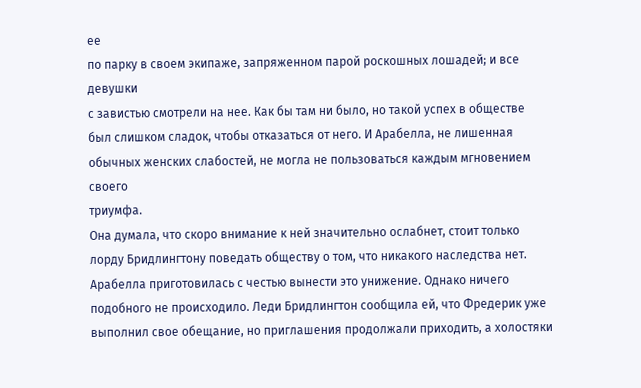ее
по парку в своем экипаже, запряженном парой роскошных лошадей; и все девушки
с завистью смотрели на нее. Как бы там ни было, но такой успех в обществе
был слишком сладок, чтобы отказаться от него. И Арабелла, не лишенная
обычных женских слабостей, не могла не пользоваться каждым мгновением своего
триумфа.
Она думала, что скоро внимание к ней значительно ослабнет, стоит только
лорду Бридлингтону поведать обществу о том, что никакого наследства нет.
Арабелла приготовилась с честью вынести это унижение. Однако ничего
подобного не происходило. Леди Бридлингтон сообщила ей, что Фредерик уже
выполнил свое обещание, но приглашения продолжали приходить, а холостяки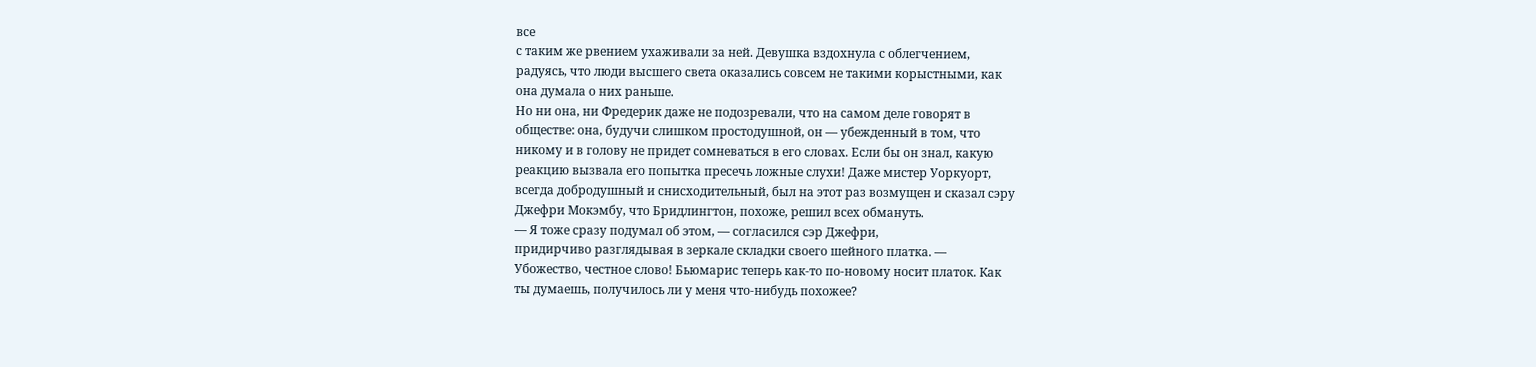все
с таким же рвением ухаживали за ней. Девушка вздохнула с облегчением,
радуясь, что люди высшего света оказались совсем не такими корыстными, как
она думала о них раньше.
Но ни она, ни Фредерик даже не подозревали, что на самом деле говорят в
обществе: она, будучи слишком простодушной, он — убежденный в том, что
никому и в голову не придет сомневаться в его словах. Если бы он знал, какую
реакцию вызвала его попытка пресечь ложные слухи! Даже мистер Уоркуорт,
всегда добродушный и снисходительный, был на этот раз возмущен и сказал сэру
Джефри Мокэмбу, что Бридлингтон, похоже, решил всех обмануть.
— Я тоже сразу подумал об этом, — согласился сэр Джефри,
придирчиво разглядывая в зеркале складки своего шейного платка. —
Убожество, честное слово! Бьюмарис теперь как-то по-новому носит платок. Как
ты думаешь, получилось ли у меня что-нибудь похожее?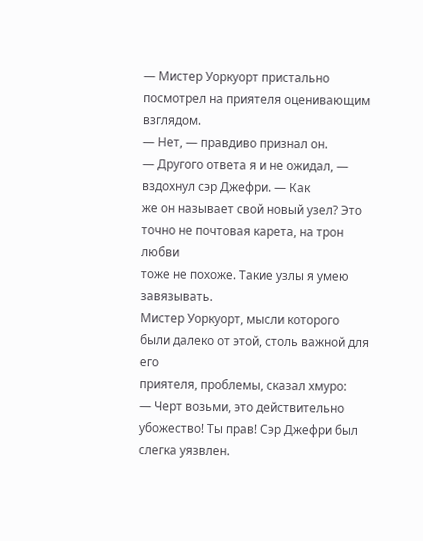— Мистер Уоркуорт пристально посмотрел на приятеля оценивающим
взглядом.
— Нет, — правдиво признал он.
— Другого ответа я и не ожидал, — вздохнул сэр Джефри. — Как
же он называет свой новый узел? Это точно не почтовая карета, на трон
любви
тоже не похоже. Такие узлы я умею завязывать.
Мистер Уоркуорт, мысли которого были далеко от этой, столь важной для его
приятеля, проблемы, сказал хмуро:
— Черт возьми, это действительно убожество! Ты прав! Сэр Джефри был
слегка уязвлен.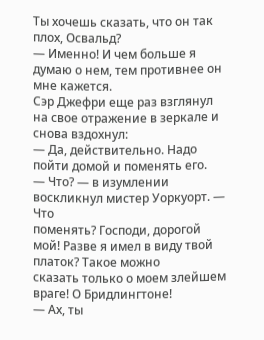Ты хочешь сказать, что он так плох, Освальд?
— Именно! И чем больше я думаю о нем, тем противнее он мне кажется.
Сэр Джефри еще раз взглянул на свое отражение в зеркале и снова вздохнул:
— Да, действительно. Надо пойти домой и поменять его.
— Что? — в изумлении воскликнул мистер Уоркуорт. — Что
поменять? Господи, дорогой мой! Разве я имел в виду твой платок? Такое можно
сказать только о моем злейшем враге! О Бридлингтоне!
— Ах, ты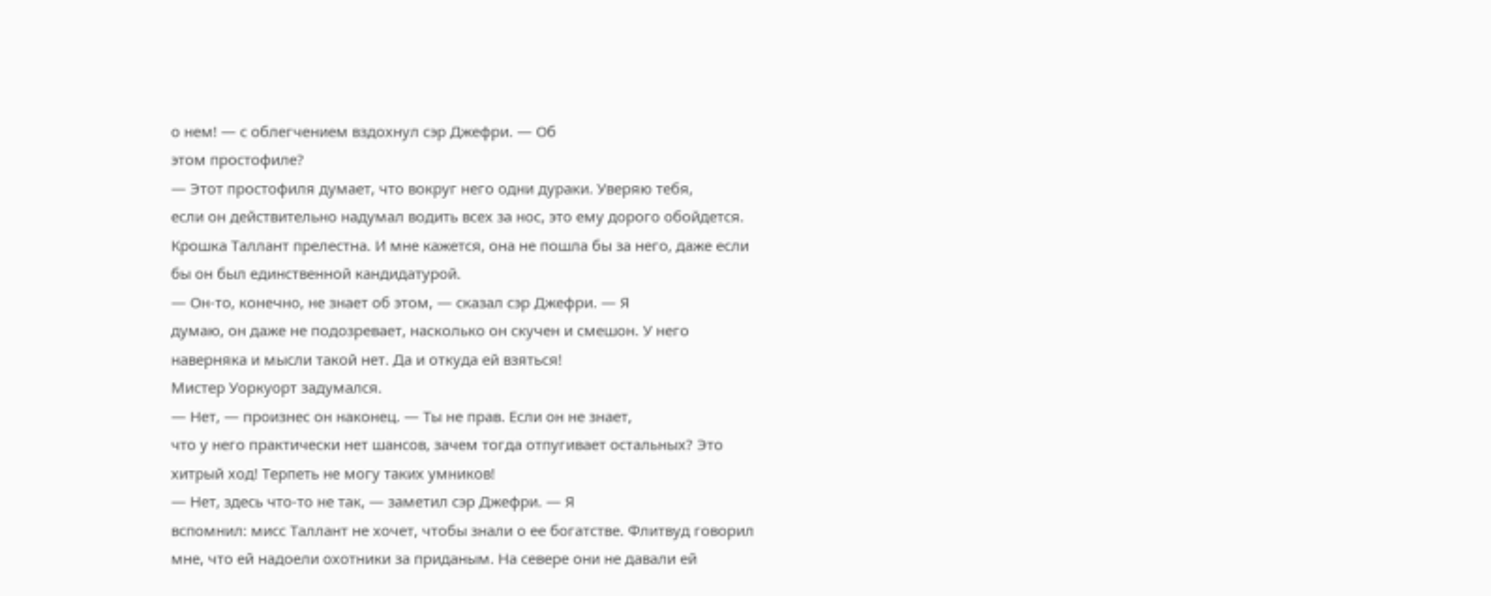о нем! — с облегчением вздохнул сэр Джефри. — Об
этом простофиле?
— Этот простофиля думает, что вокруг него одни дураки. Уверяю тебя,
если он действительно надумал водить всех за нос, это ему дорого обойдется.
Крошка Таллант прелестна. И мне кажется, она не пошла бы за него, даже если
бы он был единственной кандидатурой.
— Он-то, конечно, не знает об этом, — сказал сэр Джефри. — Я
думаю, он даже не подозревает, насколько он скучен и смешон. У него
наверняка и мысли такой нет. Да и откуда ей взяться!
Мистер Уоркуорт задумался.
— Нет, — произнес он наконец. — Ты не прав. Если он не знает,
что у него практически нет шансов, зачем тогда отпугивает остальных? Это
хитрый ход! Терпеть не могу таких умников!
— Нет, здесь что-то не так, — заметил сэр Джефри. — Я
вспомнил: мисс Таллант не хочет, чтобы знали о ее богатстве. Флитвуд говорил
мне, что ей надоели охотники за приданым. На севере они не давали ей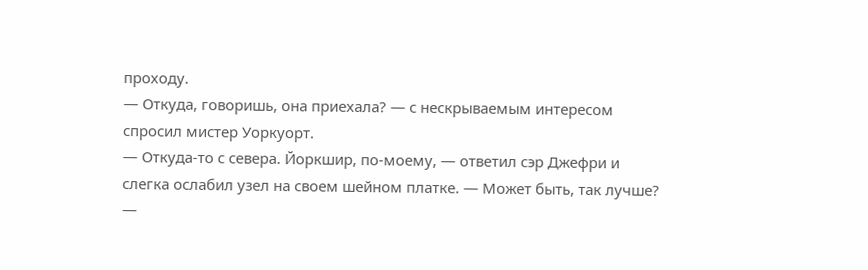проходу.
— Откуда, говоришь, она приехала? — с нескрываемым интересом
спросил мистер Уоркуорт.
— Откуда-то с севера. Йоркшир, по-моему, — ответил сэр Джефри и
слегка ослабил узел на своем шейном платке. — Может быть, так лучше?
—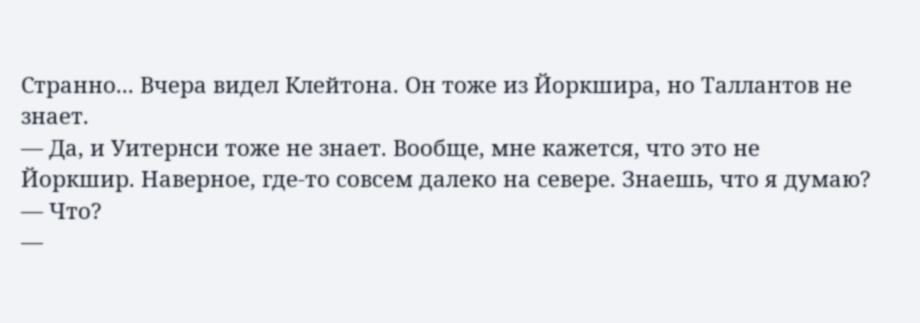Странно... Вчера видел Клейтона. Он тоже из Йоркшира, но Таллантов не
знает.
— Да, и Уитернси тоже не знает. Вообще, мне кажется, что это не
Йоркшир. Наверное, где-то совсем далеко на севере. Знаешь, что я думаю?
— Что?
—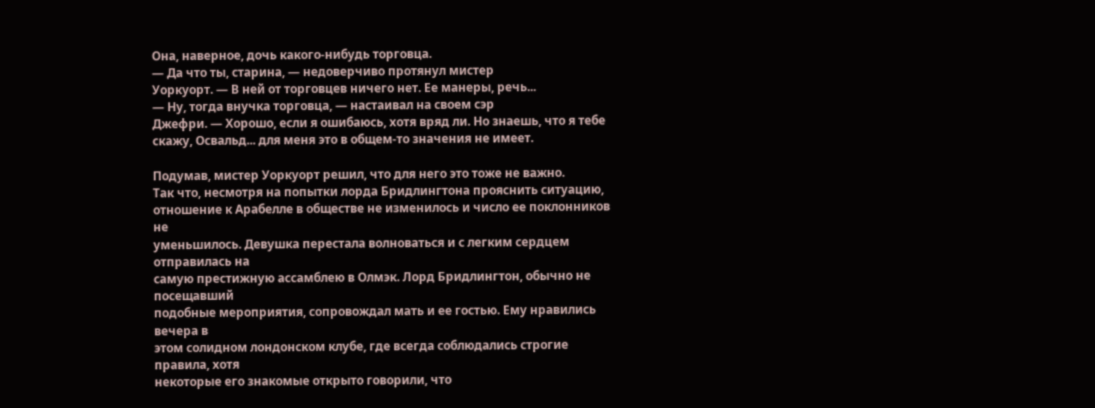Она, наверное, дочь какого-нибудь торговца.
— Да что ты, старина, — недоверчиво протянул мистер
Уоркуорт. — В ней от торговцев ничего нет. Ее манеры, речь...
— Ну, тогда внучка торговца, — настаивал на своем сэр
Джефри. — Хорошо, если я ошибаюсь, хотя вряд ли. Но знаешь, что я тебе
скажу, Освальд... для меня это в общем-то значения не имеет.

Подумав, мистер Уоркуорт решил, что для него это тоже не важно.
Так что, несмотря на попытки лорда Бридлингтона прояснить ситуацию,
отношение к Арабелле в обществе не изменилось и число ее поклонников не
уменьшилось. Девушка перестала волноваться и с легким сердцем отправилась на
самую престижную ассамблею в Олмэк. Лорд Бридлингтон, обычно не посещавший
подобные мероприятия, сопровождал мать и ее гостью. Ему нравились вечера в
этом солидном лондонском клубе, где всегда соблюдались строгие правила, хотя
некоторые его знакомые открыто говорили, что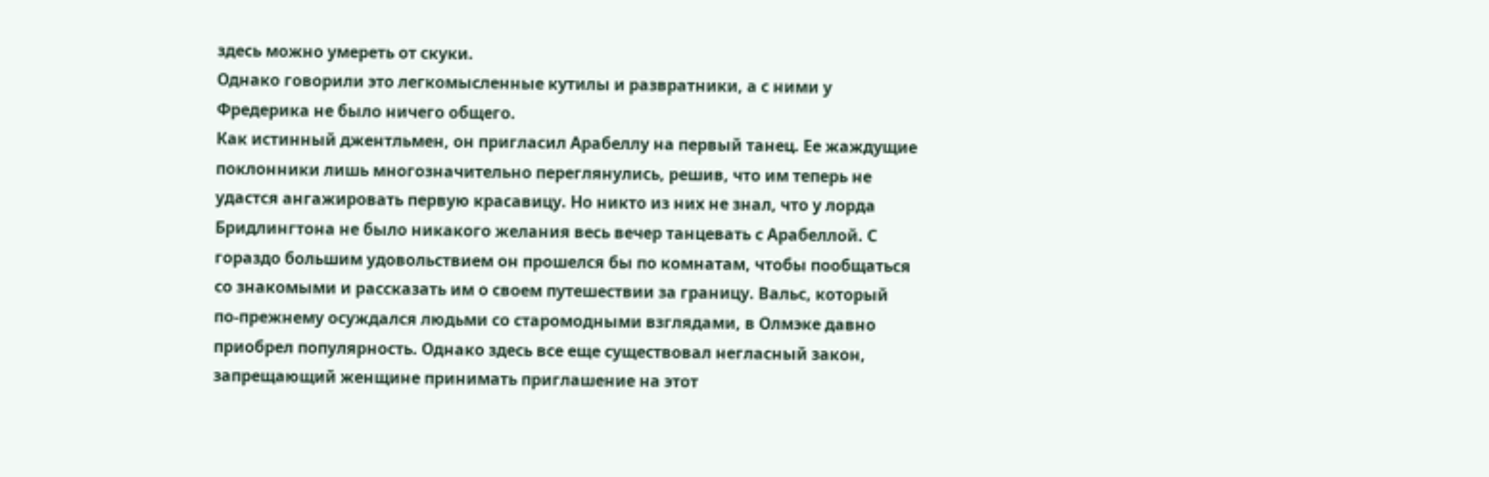здесь можно умереть от скуки.
Однако говорили это легкомысленные кутилы и развратники, а с ними у
Фредерика не было ничего общего.
Как истинный джентльмен, он пригласил Арабеллу на первый танец. Ее жаждущие
поклонники лишь многозначительно переглянулись, решив, что им теперь не
удастся ангажировать первую красавицу. Но никто из них не знал, что у лорда
Бридлингтона не было никакого желания весь вечер танцевать с Арабеллой. С
гораздо большим удовольствием он прошелся бы по комнатам, чтобы пообщаться
со знакомыми и рассказать им о своем путешествии за границу. Вальс, который
по-прежнему осуждался людьми со старомодными взглядами, в Олмэке давно
приобрел популярность. Однако здесь все еще существовал негласный закон,
запрещающий женщине принимать приглашение на этот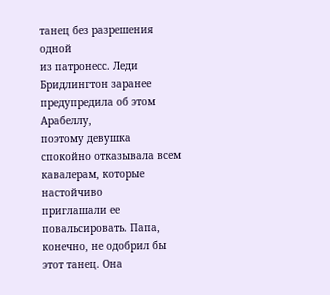танец без разрешения одной
из патронесс. Леди Бридлингтон заранее предупредила об этом Арабеллу,
поэтому девушка спокойно отказывала всем кавалерам, которые настойчиво
приглашали ее повальсировать. Папа, конечно, не одобрил бы этот танец. Она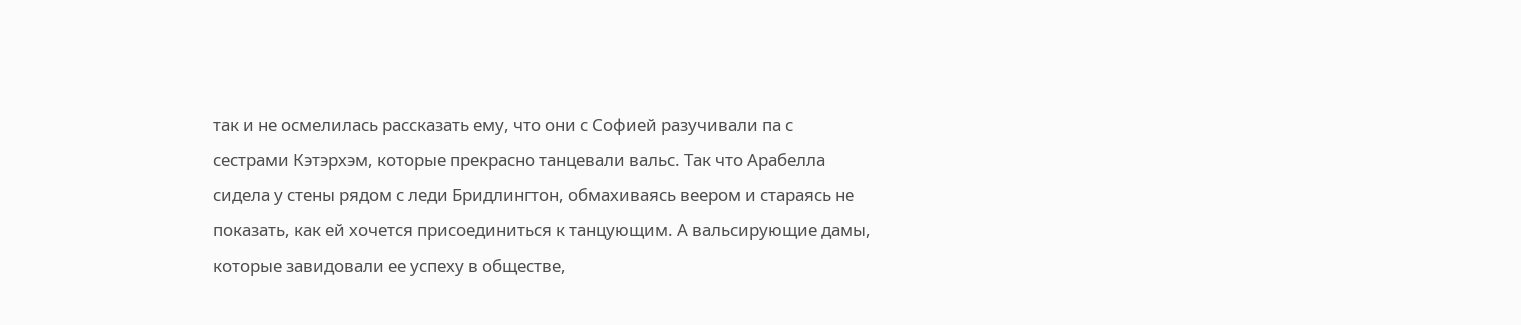так и не осмелилась рассказать ему, что они с Софией разучивали па с
сестрами Кэтэрхэм, которые прекрасно танцевали вальс. Так что Арабелла
сидела у стены рядом с леди Бридлингтон, обмахиваясь веером и стараясь не
показать, как ей хочется присоединиться к танцующим. А вальсирующие дамы,
которые завидовали ее успеху в обществе,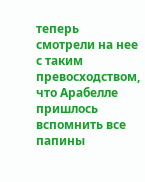теперь смотрели на нее с таким
превосходством, что Арабелле пришлось вспомнить все папины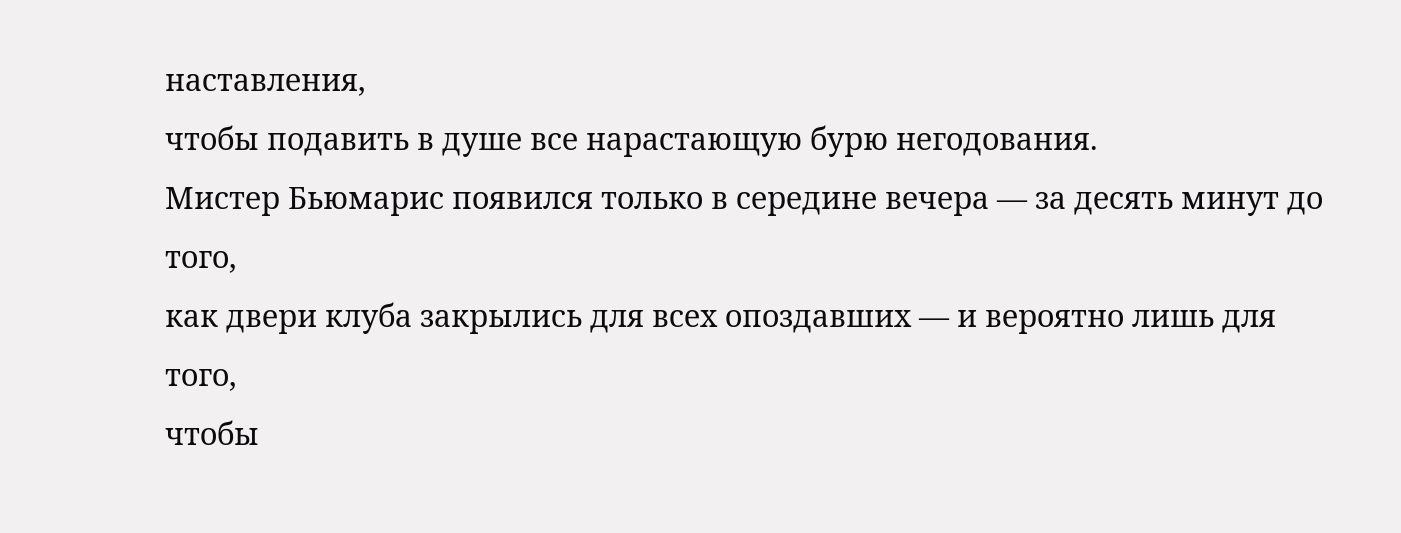наставления,
чтобы подавить в душе все нарастающую бурю негодования.
Мистер Бьюмарис появился только в середине вечера — за десять минут до того,
как двери клуба закрылись для всех опоздавших — и вероятно лишь для того,
чтобы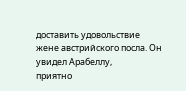доставить удовольствие жене австрийского посла. Он увидел Арабеллу,
приятно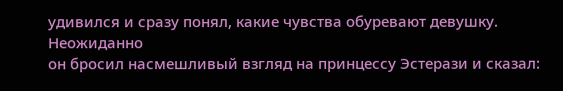удивился и сразу понял, какие чувства обуревают девушку. Неожиданно
он бросил насмешливый взгляд на принцессу Эстерази и сказал: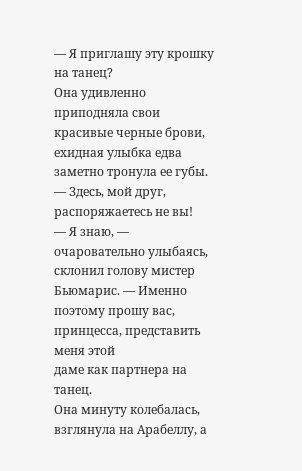— Я приглашу эту крошку на танец?
Она удивленно приподняла свои красивые черные брови, ехидная улыбка едва
заметно тронула ее губы.
— Здесь, мой друг, распоряжаетесь не вы!
— Я знаю, — очаровательно улыбаясь, склонил голову мистер
Бьюмарис. — Именно поэтому прошу вас, принцесса, представить меня этой
даме как партнера на танец.
Она минуту колебалась, взглянула на Арабеллу, а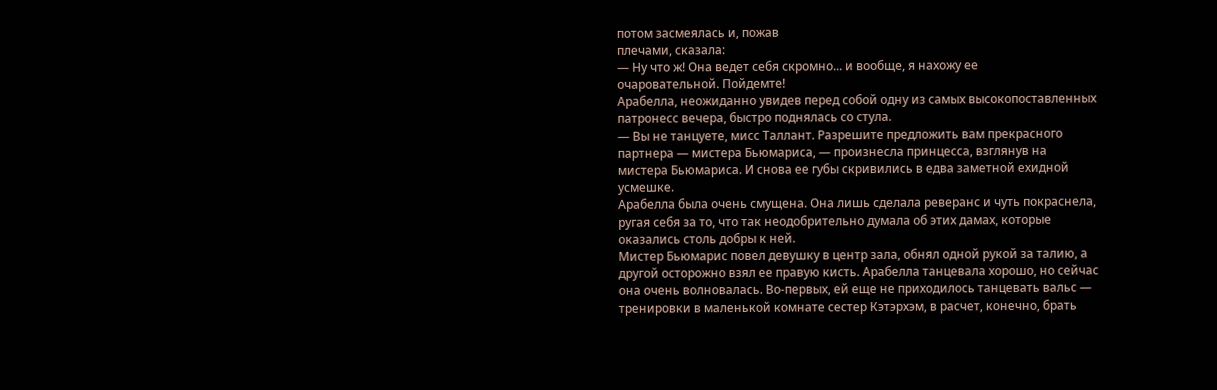потом засмеялась и, пожав
плечами, сказала:
— Ну что ж! Она ведет себя скромно... и вообще, я нахожу ее
очаровательной. Пойдемте!
Арабелла, неожиданно увидев перед собой одну из самых высокопоставленных
патронесс вечера, быстро поднялась со стула.
— Вы не танцуете, мисс Таллант. Разрешите предложить вам прекрасного
партнера — мистера Бьюмариса, — произнесла принцесса, взглянув на
мистера Бьюмариса. И снова ее губы скривились в едва заметной ехидной
усмешке.
Арабелла была очень смущена. Она лишь сделала реверанс и чуть покраснела,
ругая себя за то, что так неодобрительно думала об этих дамах, которые
оказались столь добры к ней.
Мистер Бьюмарис повел девушку в центр зала, обнял одной рукой за талию, а
другой осторожно взял ее правую кисть. Арабелла танцевала хорошо, но сейчас
она очень волновалась. Во-первых, ей еще не приходилось танцевать вальс —
тренировки в маленькой комнате сестер Кэтэрхэм, в расчет, конечно, брать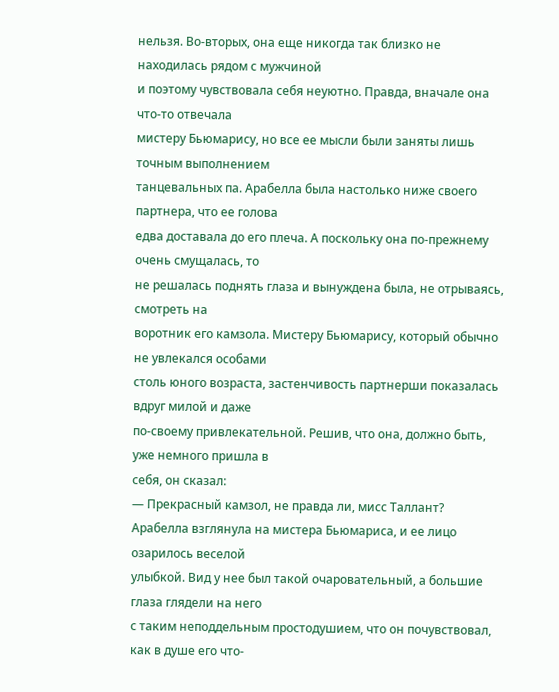нельзя. Во-вторых, она еще никогда так близко не находилась рядом с мужчиной
и поэтому чувствовала себя неуютно. Правда, вначале она что-то отвечала
мистеру Бьюмарису, но все ее мысли были заняты лишь точным выполнением
танцевальных па. Арабелла была настолько ниже своего партнера, что ее голова
едва доставала до его плеча. А поскольку она по-прежнему очень смущалась, то
не решалась поднять глаза и вынуждена была, не отрываясь, смотреть на
воротник его камзола. Мистеру Бьюмарису, который обычно не увлекался особами
столь юного возраста, застенчивость партнерши показалась вдруг милой и даже
по-своему привлекательной. Решив, что она, должно быть, уже немного пришла в
себя, он сказал:
— Прекрасный камзол, не правда ли, мисс Таллант?
Арабелла взглянула на мистера Бьюмариса, и ее лицо озарилось веселой
улыбкой. Вид у нее был такой очаровательный, а большие глаза глядели на него
с таким неподдельным простодушием, что он почувствовал, как в душе его что-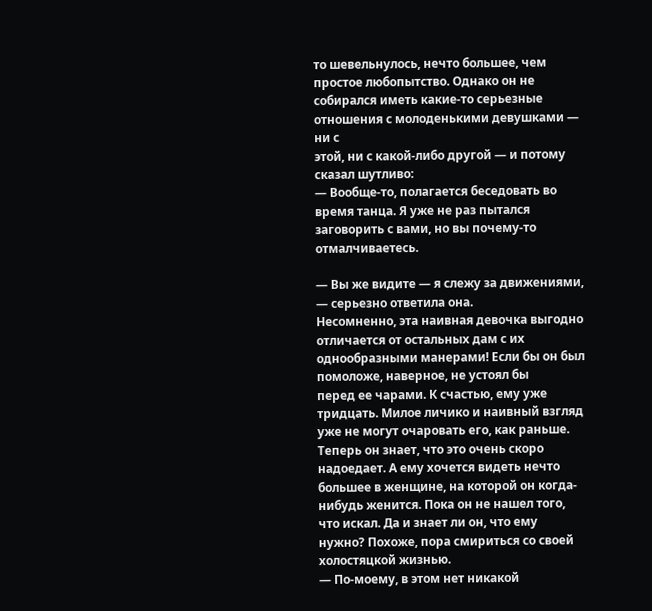то шевельнулось, нечто большее, чем простое любопытство. Однако он не
собирался иметь какие-то серьезные отношения с молоденькими девушками — ни с
этой, ни с какой-либо другой — и потому сказал шутливо:
— Вообще-то, полагается беседовать во время танца. Я уже не раз пытался
заговорить с вами, но вы почему-то отмалчиваетесь.

— Вы же видите — я слежу за движениями, — серьезно ответила она.
Несомненно, эта наивная девочка выгодно отличается от остальных дам с их
однообразными манерами! Если бы он был помоложе, наверное, не устоял бы
перед ее чарами. К счастью, ему уже тридцать. Милое личико и наивный взгляд
уже не могут очаровать его, как раньше. Теперь он знает, что это очень скоро
надоедает. А ему хочется видеть нечто большее в женщине, на которой он когда-
нибудь женится. Пока он не нашел того, что искал. Да и знает ли он, что ему
нужно? Похоже, пора смириться со своей холостяцкой жизнью.
— По-моему, в этом нет никакой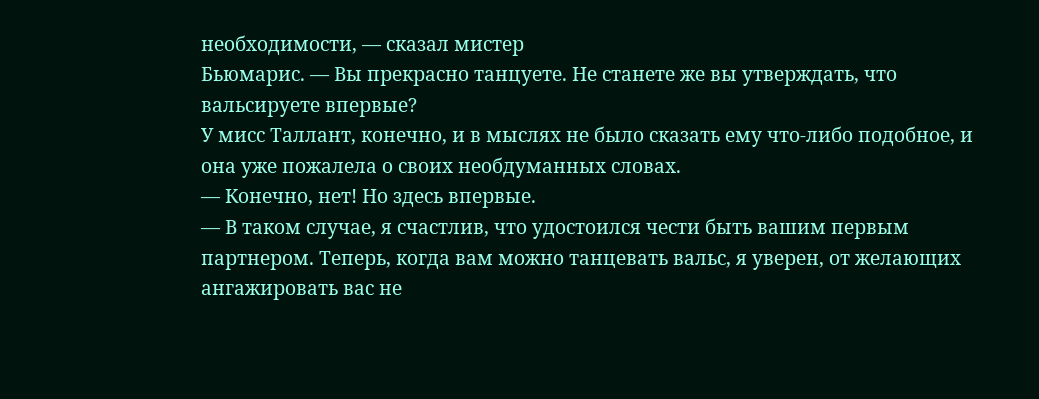необходимости, — сказал мистер
Бьюмарис. — Вы прекрасно танцуете. Не станете же вы утверждать, что
вальсируете впервые?
У мисс Таллант, конечно, и в мыслях не было сказать ему что-либо подобное, и
она уже пожалела о своих необдуманных словах.
— Конечно, нет! Но здесь впервые.
— В таком случае, я счастлив, что удостоился чести быть вашим первым
партнером. Теперь, когда вам можно танцевать вальс, я уверен, от желающих
ангажировать вас не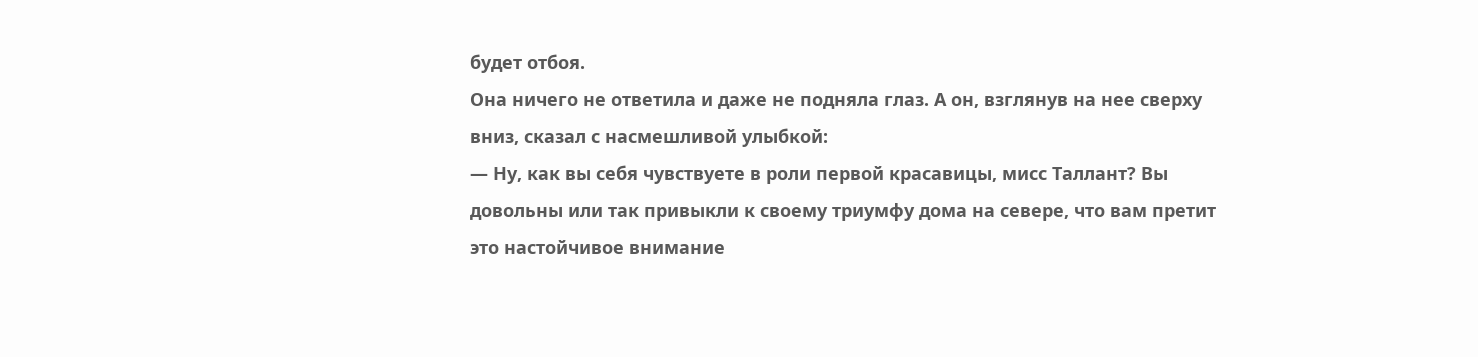будет отбоя.
Она ничего не ответила и даже не подняла глаз. А он, взглянув на нее сверху
вниз, сказал с насмешливой улыбкой:
— Ну, как вы себя чувствуете в роли первой красавицы, мисс Таллант? Вы
довольны или так привыкли к своему триумфу дома на севере, что вам претит
это настойчивое внимание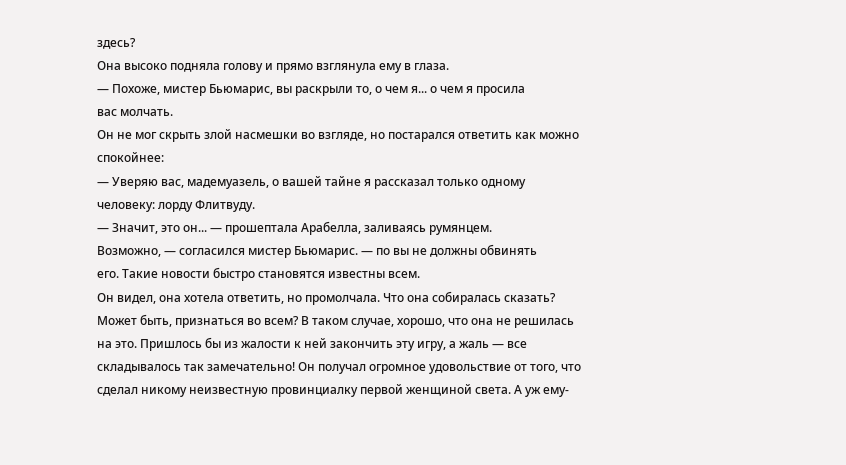здесь?
Она высоко подняла голову и прямо взглянула ему в глаза.
— Похоже, мистер Бьюмарис, вы раскрыли то, о чем я... о чем я просила
вас молчать.
Он не мог скрыть злой насмешки во взгляде, но постарался ответить как можно
спокойнее:
— Уверяю вас, мадемуазель, о вашей тайне я рассказал только одному
человеку: лорду Флитвуду.
— Значит, это он... — прошептала Арабелла, заливаясь румянцем.
Возможно, — согласился мистер Бьюмарис. — по вы не должны обвинять
его. Такие новости быстро становятся известны всем.
Он видел, она хотела ответить, но промолчала. Что она собиралась сказать?
Может быть, признаться во всем? В таком случае, хорошо, что она не решилась
на это. Пришлось бы из жалости к ней закончить эту игру, а жаль — все
складывалось так замечательно! Он получал огромное удовольствие от того, что
сделал никому неизвестную провинциалку первой женщиной света. А уж ему-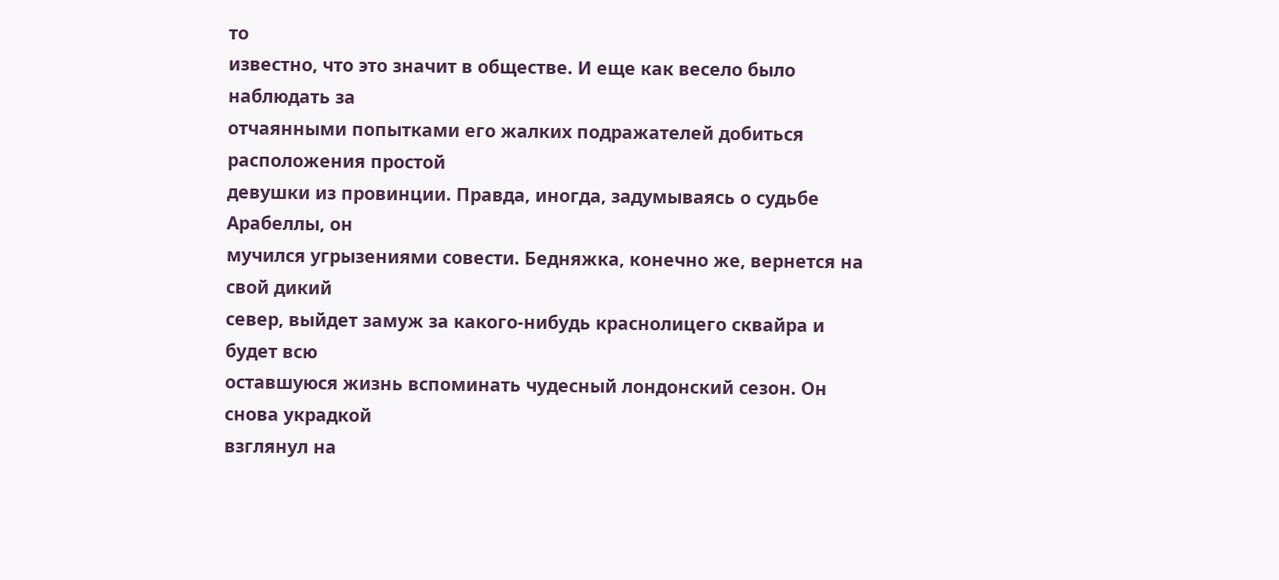то
известно, что это значит в обществе. И еще как весело было наблюдать за
отчаянными попытками его жалких подражателей добиться расположения простой
девушки из провинции. Правда, иногда, задумываясь о судьбе Арабеллы, он
мучился угрызениями совести. Бедняжка, конечно же, вернется на свой дикий
север, выйдет замуж за какого-нибудь краснолицего сквайра и будет всю
оставшуюся жизнь вспоминать чудесный лондонский сезон. Он снова украдкой
взглянул на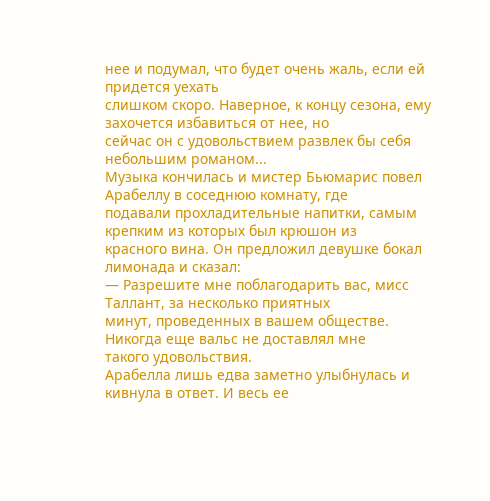нее и подумал, что будет очень жаль, если ей придется уехать
слишком скоро. Наверное, к концу сезона, ему захочется избавиться от нее, но
сейчас он с удовольствием развлек бы себя небольшим романом...
Музыка кончилась и мистер Бьюмарис повел Арабеллу в соседнюю комнату, где
подавали прохладительные напитки, самым крепким из которых был крюшон из
красного вина. Он предложил девушке бокал лимонада и сказал:
— Разрешите мне поблагодарить вас, мисс Таллант, за несколько приятных
минут, проведенных в вашем обществе. Никогда еще вальс не доставлял мне
такого удовольствия.
Арабелла лишь едва заметно улыбнулась и кивнула в ответ. И весь ее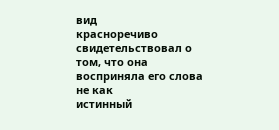вид
красноречиво свидетельствовал о том, что она восприняла его слова не как
истинный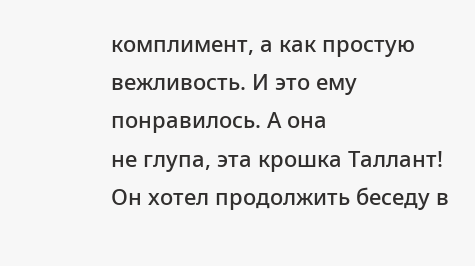комплимент, а как простую вежливость. И это ему понравилось. А она
не глупа, эта крошка Таллант! Он хотел продолжить беседу в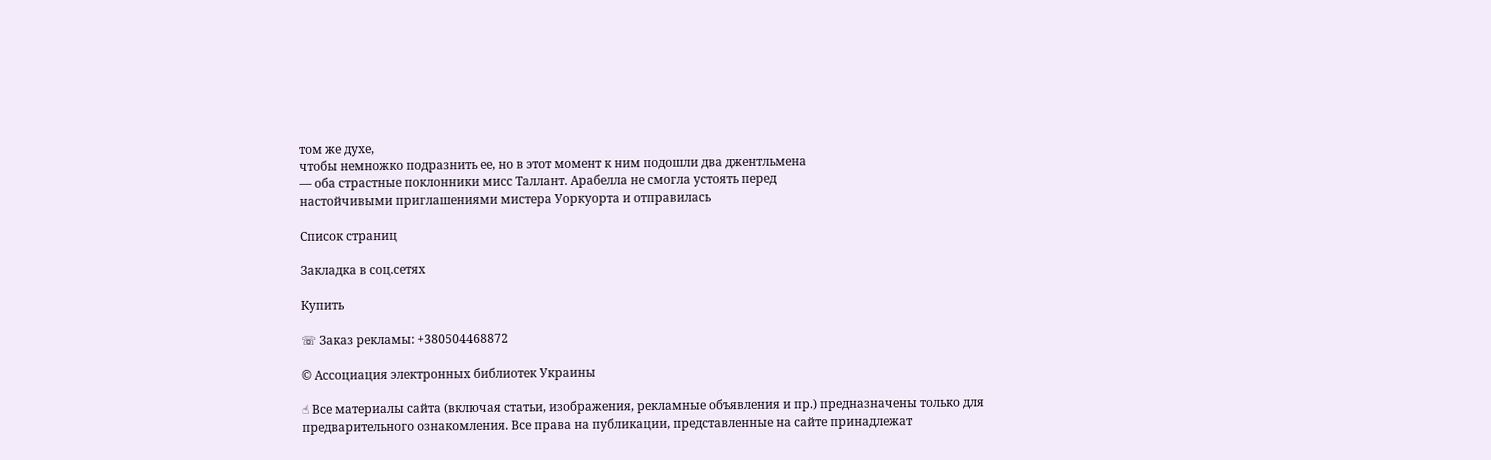том же духе,
чтобы немножко подразнить ее, но в этот момент к ним подошли два джентльмена
— оба страстные поклонники мисс Таллант. Арабелла не смогла устоять перед
настойчивыми приглашениями мистера Уоркуорта и отправилась

Список страниц

Закладка в соц.сетях

Купить

☏ Заказ рекламы: +380504468872

© Ассоциация электронных библиотек Украины

☝ Все материалы сайта (включая статьи, изображения, рекламные объявления и пр.) предназначены только для предварительного ознакомления. Все права на публикации, представленные на сайте принадлежат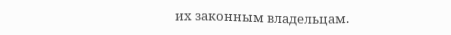их законным владельцам.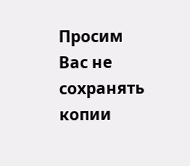Просим Вас не сохранять копии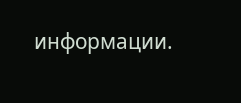информации.